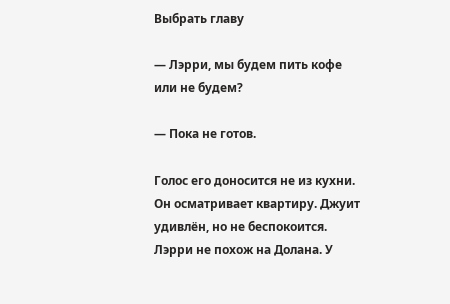Выбрать главу

— Лэрри, мы будем пить кофе или не будем?

— Пока не готов.

Голос его доносится не из кухни. Он осматривает квартиру. Джуит удивлён, но не беспокоится. Лэрри не похож на Долана. У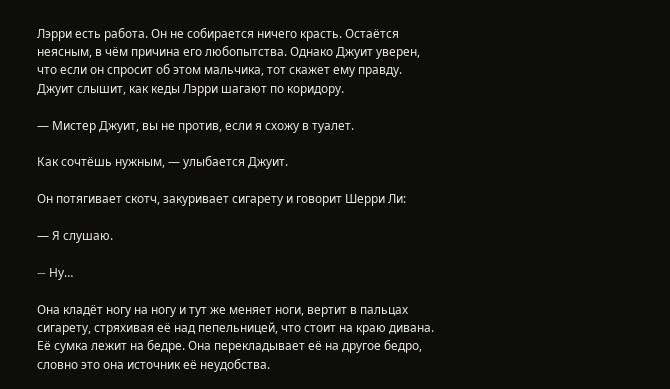Лэрри есть работа. Он не собирается ничего красть. Остаётся неясным, в чём причина его любопытства. Однако Джуит уверен, что если он спросит об этом мальчика, тот скажет ему правду. Джуит слышит, как кеды Лэрри шагают по коридору.

— Мистер Джуит, вы не против, если я схожу в туалет.

Как сочтёшь нужным, — улыбается Джуит.

Он потягивает скотч, закуривает сигарету и говорит Шерри Ли:

— Я слушаю.

— Hу…

Она кладёт ногу на ногу и тут же меняет ноги, вертит в пальцах сигарету, стряхивая её над пепельницей, что стоит на краю дивана. Её сумка лежит на бедре. Она перекладывает её на другое бедро, словно это она источник её неудобства.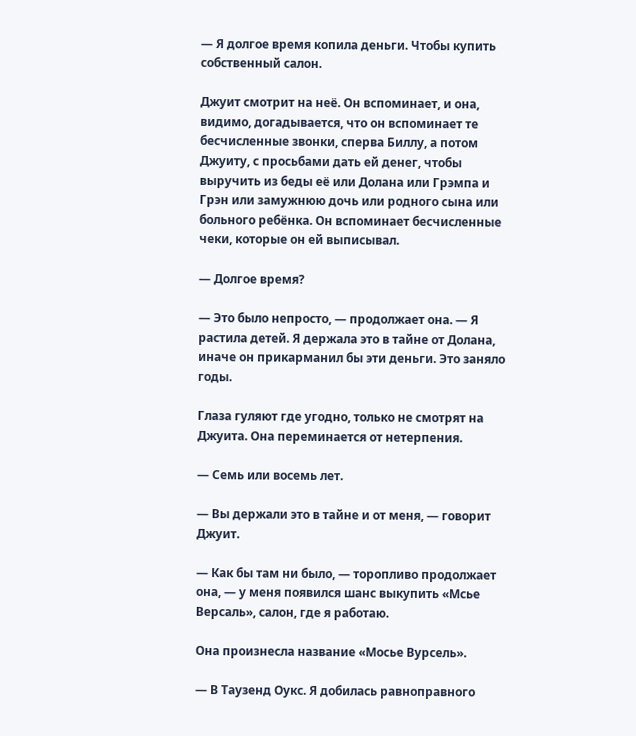— Я долгое время копила деньги. Чтобы купить собственный салон.

Джуит смотрит на неё. Он вспоминает, и она, видимо, догадывается, что он вспоминает те бесчисленные звонки, сперва Биллу, а потом Джуиту, с просьбами дать ей денег, чтобы выручить из беды её или Долана или Грэмпа и Грэн или замужнюю дочь или родного сына или больного ребёнка. Он вспоминает бесчисленные чеки, которые он ей выписывал.

— Долгое время?

— Это было непросто, — продолжает она. — Я растила детей. Я держала это в тайне от Долана, иначе он прикарманил бы эти деньги. Это заняло годы.

Глаза гуляют где угодно, только не смотрят на Джуита. Она переминается от нетерпения.

— Семь или восемь лет.

— Вы держали это в тайне и от меня, — говорит Джуит.

— Как бы там ни было, — торопливо продолжает она, — у меня появился шанс выкупить «Мсье Версаль», салон, где я работаю.

Она произнесла название «Мосье Вурсель».

— В Таузенд Оукс. Я добилась равноправного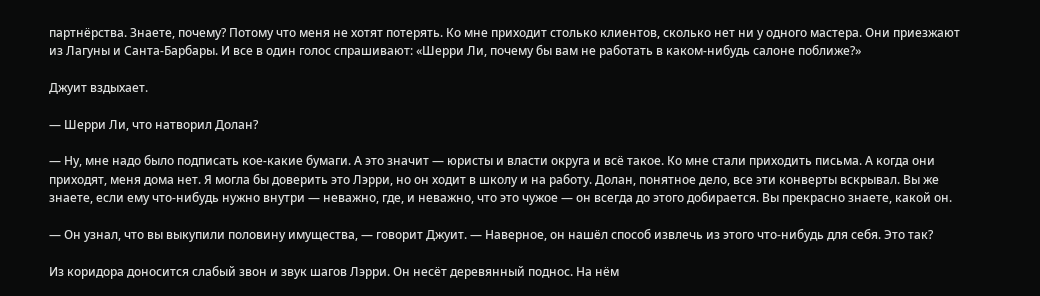партнёрства. Знаете, почему? Потому что меня не хотят потерять. Ко мне приходит столько клиентов, сколько нет ни у одного мастера. Они приезжают из Лагуны и Санта-Барбары. И все в один голос спрашивают: «Шерри Ли, почему бы вам не работать в каком-нибудь салоне поближе?»

Джуит вздыхает.

— Шерри Ли, что натворил Долан?

— Ну, мне надо было подписать кое-какие бумаги. А это значит — юристы и власти округа и всё такое. Ко мне стали приходить письма. А когда они приходят, меня дома нет. Я могла бы доверить это Лэрри, но он ходит в школу и на работу. Долан, понятное дело, все эти конверты вскрывал. Вы же знаете, если ему что-нибудь нужно внутри — неважно, где, и неважно, что это чужое — он всегда до этого добирается. Вы прекрасно знаете, какой он.

— Он узнал, что вы выкупили половину имущества, — говорит Джуит. — Наверное, он нашёл способ извлечь из этого что-нибудь для себя. Это так?

Из коридора доносится слабый звон и звук шагов Лэрри. Он несёт деревянный поднос. На нём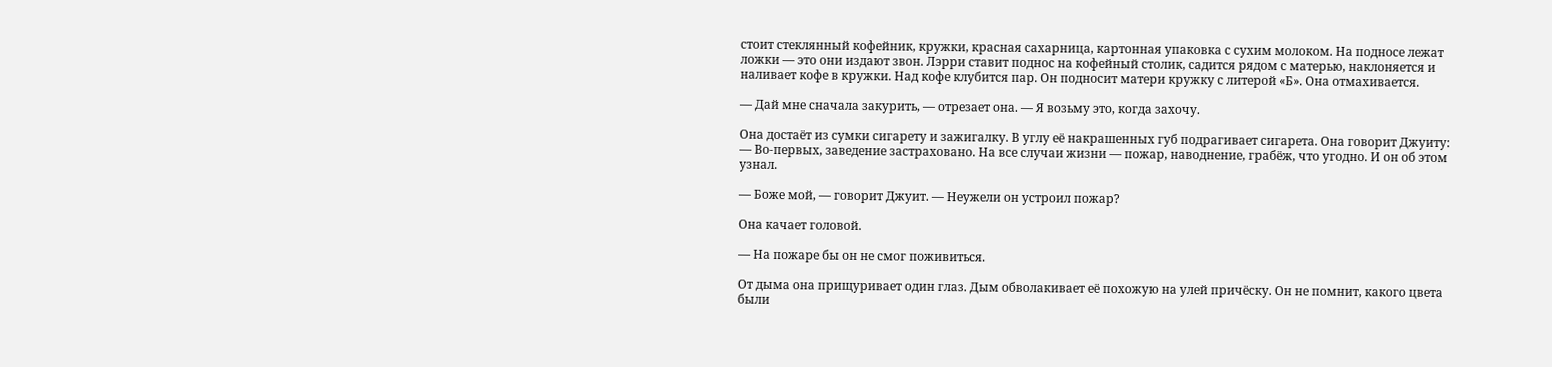стоит стеклянный кофейник, кружки, красная сахарница, картонная упаковка с сухим молоком. На подносе лежат ложки — это они издают звон. Лэрри ставит поднос на кофейный столик, садится рядом с матерью, наклоняется и наливает кофе в кружки. Над кофе клубится пар. Он подносит матери кружку с литерой «Б». Она отмахивается.

— Дай мне сначала закурить, — отрезает она. — Я возьму это, когда захочу.

Она достаёт из сумки сигарету и зажигалку. В углу её накрашенных губ подрагивает сигарета. Она говорит Джуиту: — Во-первых, заведение застраховано. На все случаи жизни — пожар, наводнение, грабёж, что угодно. И он об этом узнал.

— Боже мой, — говорит Джуит. — Неужели он устроил пожар?

Она качает головой.

— На пожаре бы он не смог поживиться.

От дыма она прищуривает один глаз. Дым обволакивает её похожую на улей причёску. Он не помнит, какого цвета были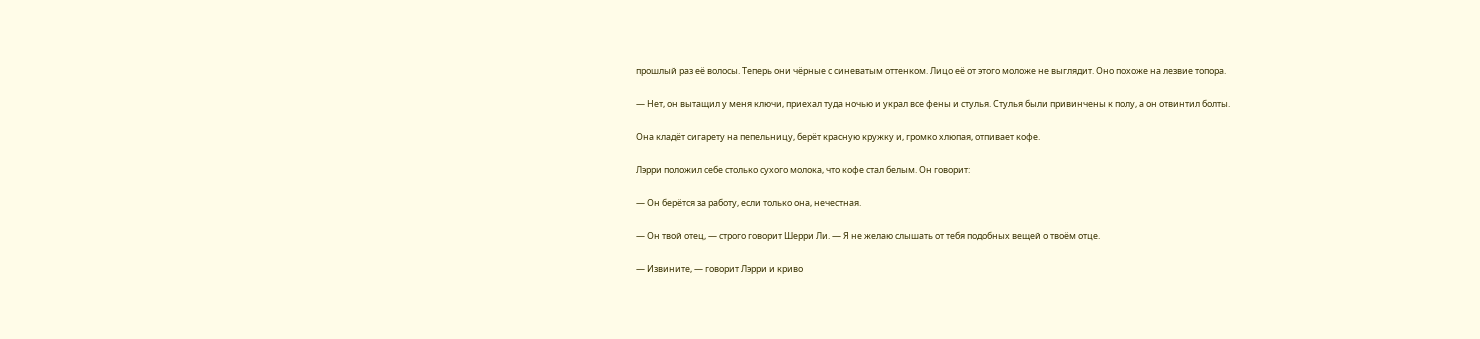прошлый раз её волосы. Теперь они чёрные с синеватым оттенком. Лицо её от этого моложе не выглядит. Оно похоже на лезвие топора.

— Нет, он вытащил у меня ключи, приехал туда ночью и украл все фены и стулья. Стулья были привинчены к полу, а он отвинтил болты.

Она кладёт сигарету на пепельницу, берёт красную кружку и, громко хлюпая, отпивает кофе.

Лэрри положил себе столько сухого молока, что кофе стал белым. Он говорит:

— Он берётся за работу, если только она, нечестная.

— Он твой отец, — строго говорит Шерри Ли. — Я не желаю слышать от тебя подобных вещей о твоём отце.

— Извините, — говорит Лэрри и криво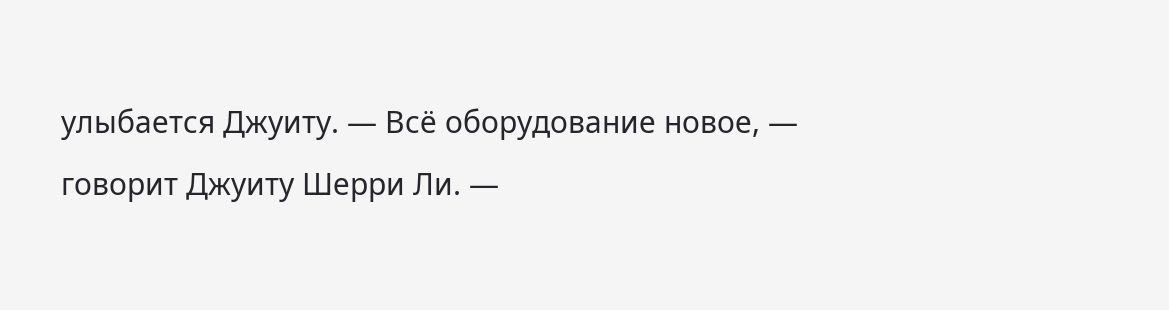улыбается Джуиту. — Всё оборудование новое, — говорит Джуиту Шерри Ли. —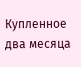Купленное два месяца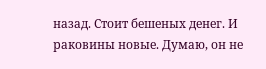назад. Стоит бешеных денег. И раковины новые. Думаю, он не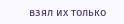взял их только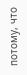потому, что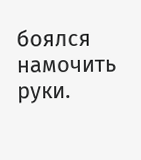боялся намочить руки.